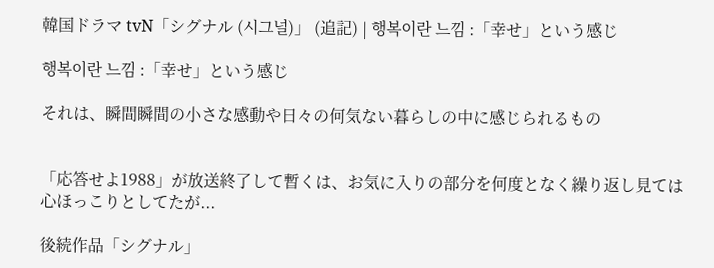韓国ドラマ tvN「シグナル (시그널)」 (追記) | 행복이란 느낌 :「幸せ」という感じ

행복이란 느낌 :「幸せ」という感じ

それは、瞬間瞬間の小さな感動や日々の何気ない暮らしの中に感じられるもの


「応答せよ1988」が放送終了して暫くは、お気に入りの部分を何度となく繰り返し見ては
心ほっこりとしてたが...

後続作品「シグナル」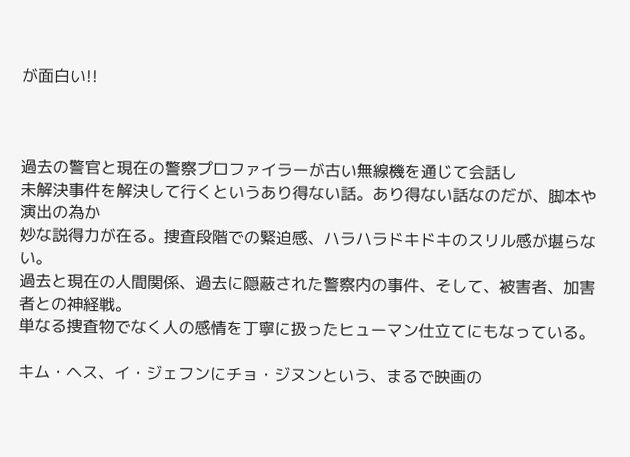が面白い!!



過去の警官と現在の警察プロファイラーが古い無線機を通じて会話し
未解決事件を解決して行くというあり得ない話。あり得ない話なのだが、脚本や演出の為か
妙な説得力が在る。捜査段階での緊迫感、ハラハラドキドキのスリル感が堪らない。
過去と現在の人間関係、過去に隠蔽された警察内の事件、そして、被害者、加害者との神経戦。
単なる捜査物でなく人の感情を丁寧に扱ったヒューマン仕立てにもなっている。

キム・ヘス、イ・ジェフンにチョ・ジヌンという、まるで映画の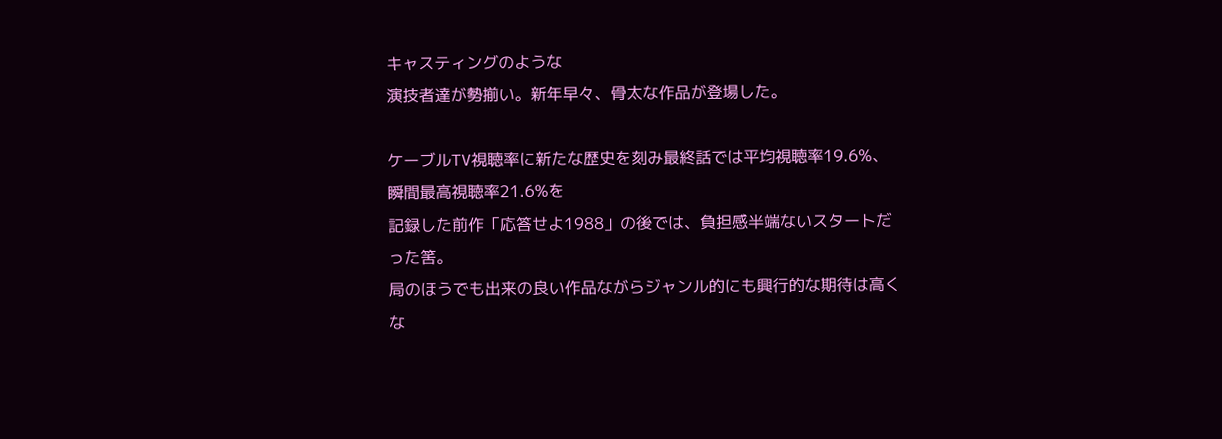キャスティングのような
演技者達が勢揃い。新年早々、骨太な作品が登場した。

ケーブルTV視聴率に新たな歴史を刻み最終話では平均視聴率19.6%、瞬間最高視聴率21.6%を
記録した前作「応答せよ1988」の後では、負担感半端ないスタートだった筈。
局のほうでも出来の良い作品ながらジャンル的にも興行的な期待は高くな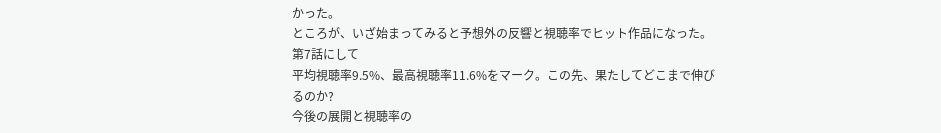かった。
ところが、いざ始まってみると予想外の反響と視聴率でヒット作品になった。第7話にして
平均視聴率9.5%、最高視聴率11.6%をマーク。この先、果たしてどこまで伸びるのか?
今後の展開と視聴率の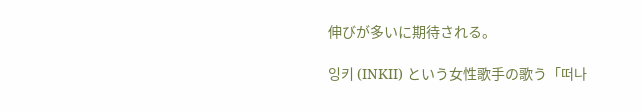伸びが多いに期待される。

잉키 (INKII) という女性歌手の歌う「떠나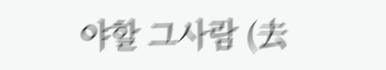야할 그사람 (去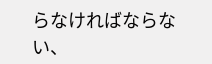らなければならない、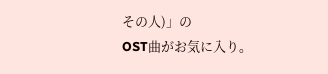その人)」の
OST曲がお気に入り。